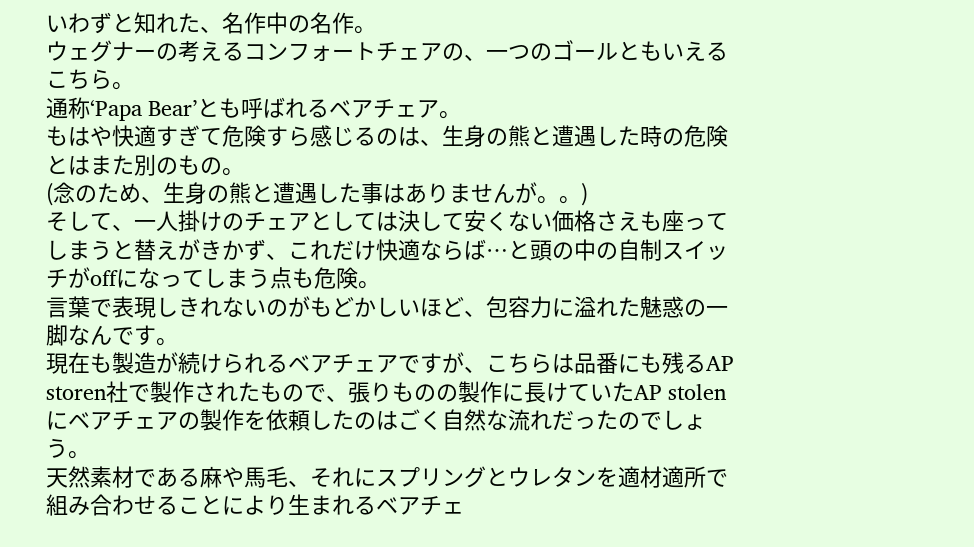いわずと知れた、名作中の名作。
ウェグナーの考えるコンフォートチェアの、一つのゴールともいえるこちら。
通称‘Papa Bear’とも呼ばれるベアチェア。
もはや快適すぎて危険すら感じるのは、生身の熊と遭遇した時の危険とはまた別のもの。
(念のため、生身の熊と遭遇した事はありませんが。。)
そして、一人掛けのチェアとしては決して安くない価格さえも座ってしまうと替えがきかず、これだけ快適ならば…と頭の中の自制スイッチがoffになってしまう点も危険。
言葉で表現しきれないのがもどかしいほど、包容力に溢れた魅惑の一脚なんです。
現在も製造が続けられるベアチェアですが、こちらは品番にも残るAP storen社で製作されたもので、張りものの製作に長けていたAP stolenにベアチェアの製作を依頼したのはごく自然な流れだったのでしょう。
天然素材である麻や馬毛、それにスプリングとウレタンを適材適所で組み合わせることにより生まれるベアチェ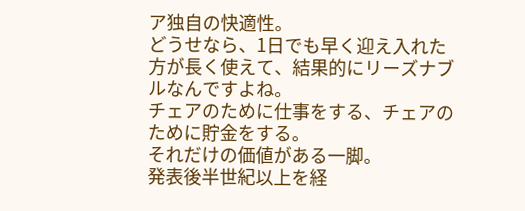ア独自の快適性。
どうせなら、1日でも早く迎え入れた方が長く使えて、結果的にリーズナブルなんですよね。
チェアのために仕事をする、チェアのために貯金をする。
それだけの価値がある一脚。
発表後半世紀以上を経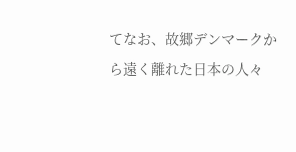てなお、故郷デンマークから遠く離れた日本の人々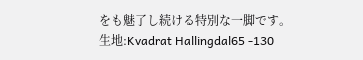をも魅了し続ける特別な一脚です。
生地:Kvadrat Hallingdal65 -130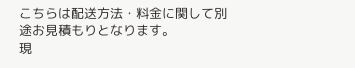こちらは配送方法・料金に関して別途お見積もりとなります。
現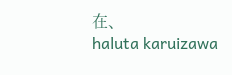在、
haluta karuizawa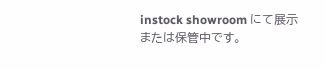instock showroom にて展示または保管中です。